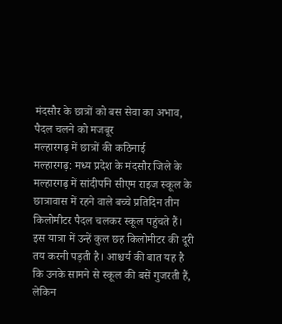मंदसौर के छात्रों को बस सेवा का अभाव, पैदल चलने को मजबूर
मल्हारगढ़ में छात्रों की कठिनाई
मल्हारगढ़: मध्य प्रदेश के मंदसौर जिले के मल्हारगढ़ में सांदीपनि सीएम राइज स्कूल के छात्रावास में रहने वाले बच्चे प्रतिदिन तीन किलोमीटर पैदल चलकर स्कूल पहुंचते हैं। इस यात्रा में उन्हें कुल छह किलोमीटर की दूरी तय करनी पड़ती है। आश्चर्य की बात यह है कि उनके सामने से स्कूल की बसें गुजरती हैं, लेकिन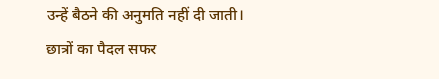उन्हें बैठने की अनुमति नहीं दी जाती।
छात्रों का पैदल सफर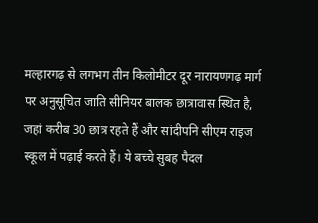मल्हारगढ़ से लगभग तीन किलोमीटर दूर नारायणगढ़ मार्ग पर अनुसूचित जाति सीनियर बालक छात्रावास स्थित है, जहां करीब 30 छात्र रहते हैं और सांदीपनि सीएम राइज स्कूल में पढ़ाई करते हैं। ये बच्चे सुबह पैदल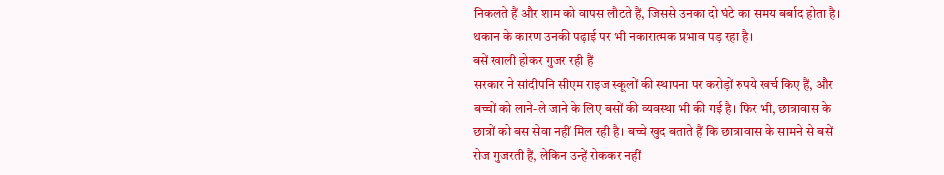निकलते हैं और शाम को वापस लौटते हैं, जिससे उनका दो घंटे का समय बर्बाद होता है। थकान के कारण उनकी पढ़ाई पर भी नकारात्मक प्रभाव पड़ रहा है।
बसें खाली होकर गुजर रही हैं
सरकार ने सांदीपनि सीएम राइज स्कूलों की स्थापना पर करोड़ों रुपये खर्च किए हैं, और बच्चों को लाने-ले जाने के लिए बसों की व्यवस्था भी की गई है। फिर भी, छात्रावास के छात्रों को बस सेवा नहीं मिल रही है। बच्चे खुद बताते हैं कि छात्रावास के सामने से बसें रोज गुजरती हैं, लेकिन उन्हें रोककर नहीं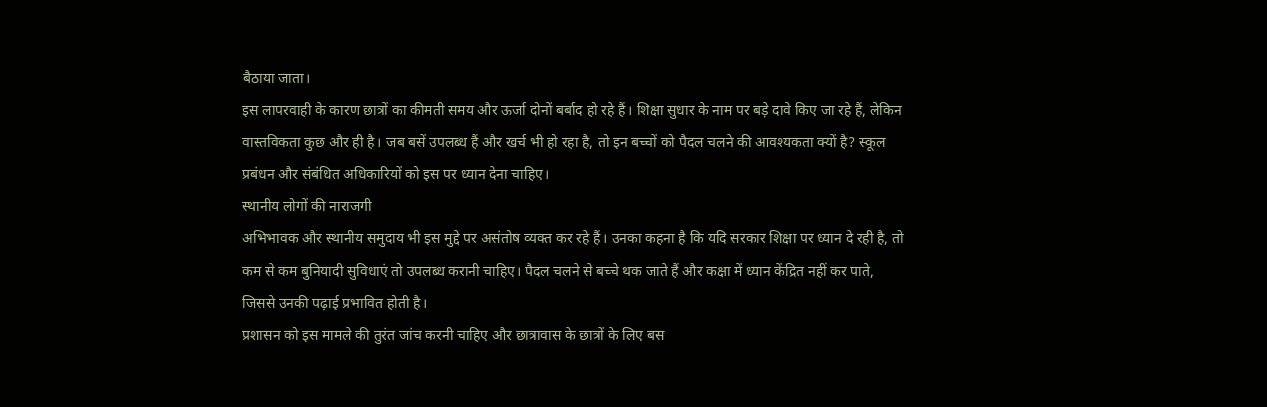बैठाया जाता।
इस लापरवाही के कारण छात्रों का कीमती समय और ऊर्जा दोनों बर्बाद हो रहे हैं। शिक्षा सुधार के नाम पर बड़े दावे किए जा रहे हैं, लेकिन वास्तविकता कुछ और ही है। जब बसें उपलब्ध हैं और खर्च भी हो रहा है, तो इन बच्चों को पैदल चलने की आवश्यकता क्यों है? स्कूल प्रबंधन और संबंधित अधिकारियों को इस पर ध्यान देना चाहिए।
स्थानीय लोगों की नाराजगी
अभिभावक और स्थानीय समुदाय भी इस मुद्दे पर असंतोष व्यक्त कर रहे हैं। उनका कहना है कि यदि सरकार शिक्षा पर ध्यान दे रही है, तो कम से कम बुनियादी सुविधाएं तो उपलब्ध करानी चाहिए। पैदल चलने से बच्चे थक जाते हैं और कक्षा में ध्यान केंद्रित नहीं कर पाते, जिससे उनकी पढ़ाई प्रभावित होती है।
प्रशासन को इस मामले की तुरंत जांच करनी चाहिए और छात्रावास के छात्रों के लिए बस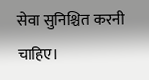सेवा सुनिश्चित करनी चाहिए।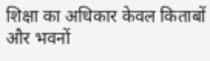शिक्षा का अधिकार केवल किताबों और भवनों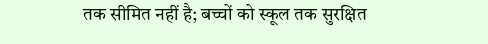तक सीमित नहीं है; बच्चों को स्कूल तक सुरक्षित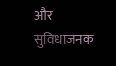और सुविधाजनक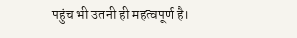पहुंच भी उतनी ही महत्वपूर्ण है।